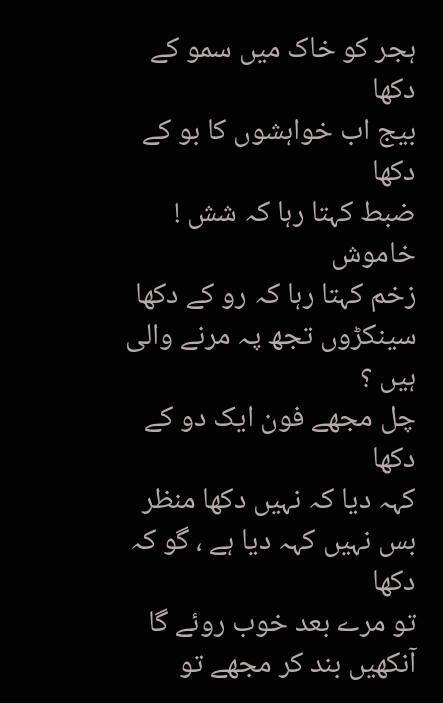ہجر کو خاک میں سمو کے دکھا
بیج اب خواہشوں کا بو کے دکھا
ضبط کہتا رہا کہ شش ! خاموش
زخم کہتا رہا کہ رو کے دکھا
سینکڑوں تجھ پہ مرنے والی ہیں ؟
چل مجھے فون ایک دو کے دکھا
کہہ دیا کہ نہیں دکھا منظر
بس نہیں کہہ دیا ہے ، گو کہ دکھا
تو مرے بعد خوب روئے گا
آنکھیں بند کر مجھے تو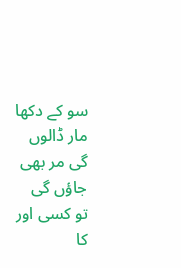سو کے دکھا
مار ڈالوں گی مر بھی جاؤں گی
تو کسی اور کا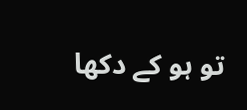تو ہو کے دکھا